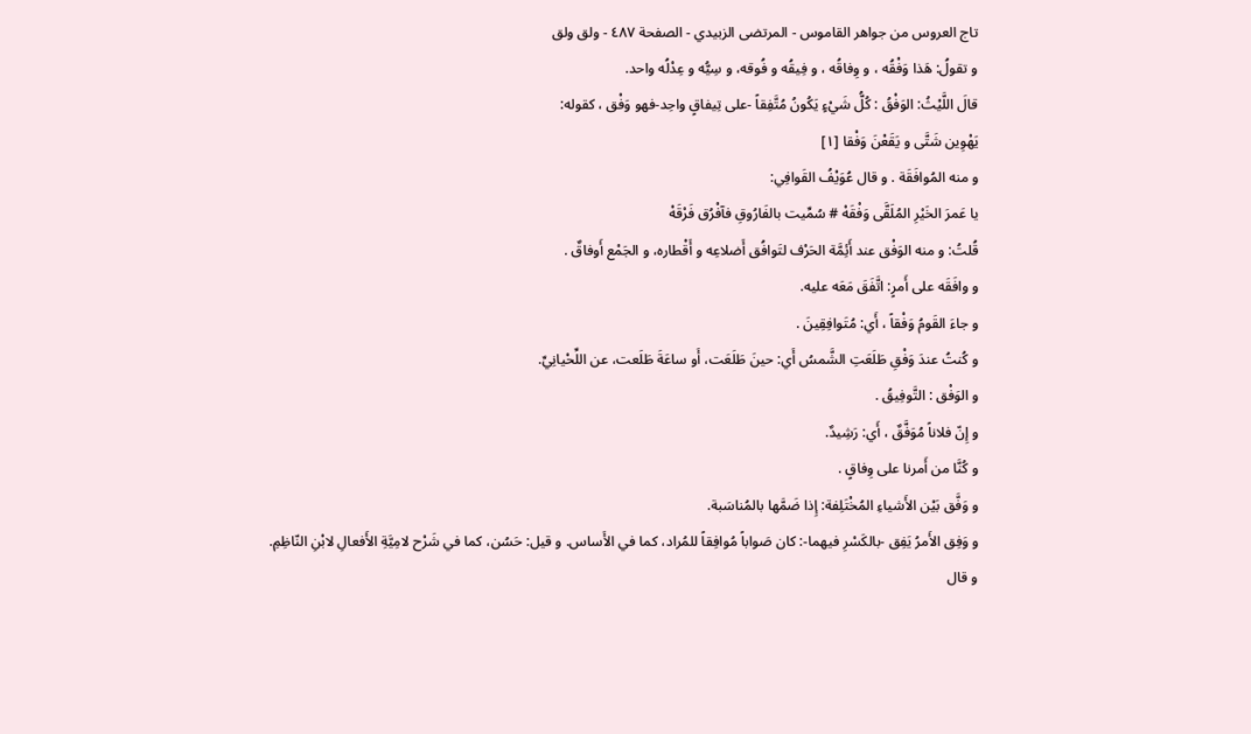تاج العروس من جواهر القاموس - المرتضى الزبيدي - الصفحة ٤٨٧ - ولق ولق
و تقولُ: هَذا وَفْقُه ، و وِفاقُه ، و فِيقُه و فُوقه، و سِيُّه و عِدْلُه واحد.
قالَ اللَّيْثُ: الوَفْقُ : كُلُّ شَيْءٍ يَكُونُ مُتَّفِقاً -على تِيفاقٍ واحِد-فهو وَفْق ، كقوله:
يَهْوِين شَتَّى و يَقَعْنَ وَفْقا [١]
و منه المُوافَقَة . و قال عُوَيْفُ القَوافِي:
يا عَمرَ الخَيْرِ المُلَقَّى وَفْقَهْ # سُمِّيت بالفَارُوقِ فآفْرُق فَرْقَهْ
قُلتُ: و منه الوَفْق عند أَئِمَّة الحَرْف لتَوافُق أَضلاعِه و أَقْطاره، و الجَمْع أَوفاقٌ .
و وافَقَه على أَمرٍ: اتَّفَقَ مَعَه عليه.
و جاءَ القَومُ وَفْقاً ، أَي: مُتَوافِقِينَ .
و كُنتُ عندَ وَفْقِ طَلَعَتِ الشَّمسُ أَي: حينَ طَلَعَت، أَو ساعَةَ طَلَعت، عن اللِّحْيانِيِّ.
و الوَفْق : التَّوفِيقُ .
و إِنّ فلاناً مُوَفَّقٌ ، أَي: رَشِيدٌ.
و كُنَّا من أَمرنا على وِفاقٍ .
و وَفَّق بَيْن الأَشياءِ المُخْتَلِفة: إِذا ضَمَّها بالمُناسَبة.
و وَفِق الأَمرُ يَفِق -بالكَسْرِ فيهما-: كان صَواباً مُوافِقاً للمُراد، كما في الأَساس. و قيل: حَسُن، كما في شَرْح لامِيَّةِ الأَفعالِ لابْنِ النّاظِمِ.
و قال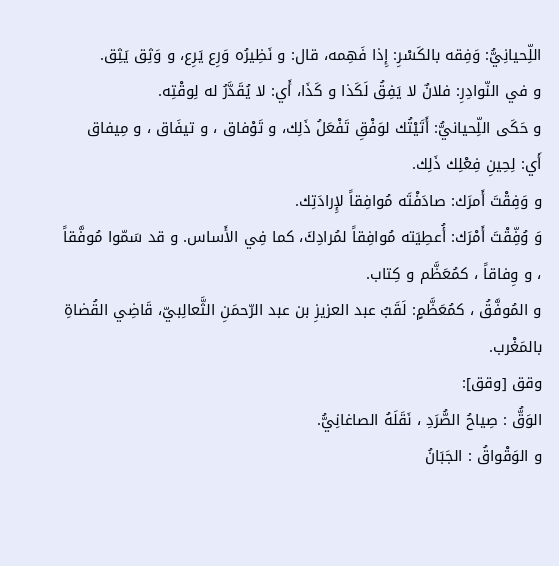اللِّحيانِيُّ: وَفِقه بالكَسْرِ: إِذا فَهِمه، قال: و نَظِيرُه وَرِع يَرِع، و وَثِق يَثِق.
و في النّوادِرِ: فلانٌ لا يَفِقُ لَكَذا و كَذَا، أَي: لا يُقَدَّرُ له لِوقْتِه.
و حَكَى اللِّحيانيُّ: أَتَيْتُك لوَفْقِ تَفْعَلُ ذَلِك، و تَوْفاق ، و تيفَاق ، و مِيفاق أَي: لِحِينِ فِعْلِك ذَلِك.
و وَفِقْتَ أَمرَك: صادَفْتَه مُوافِقاً لإِرادَتِك.
وَ وُفِّقْتَ أَمْرَك: أُعطِيَته مُوافِقاً لمُرادِكَ، كما فِي الأَساس. و قد سَمّوا مُوفَّقاً ، و وِفاقاً ، كمُعَظَّم و كِتاب.
و المُوفَّقُ ، كمُعَظَّمٍ: لَقَبُ عبد العزيزِ بن عبد الرّحمَنِ الثَّعالِبيّ، قَاضِي القُضاةِ بالمَغْرب.
وقق [وقق]:
الوَقُّ : صِياحُ الصُّرَدِ ، نَقَلَهُ الصاغانِيُّ.
و الوَقْواقُ : الجَبَانُ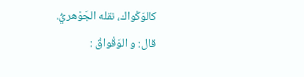كالوَكْواك، نقله الجَوْهريُّ.
قال: و الوَقْواقُ :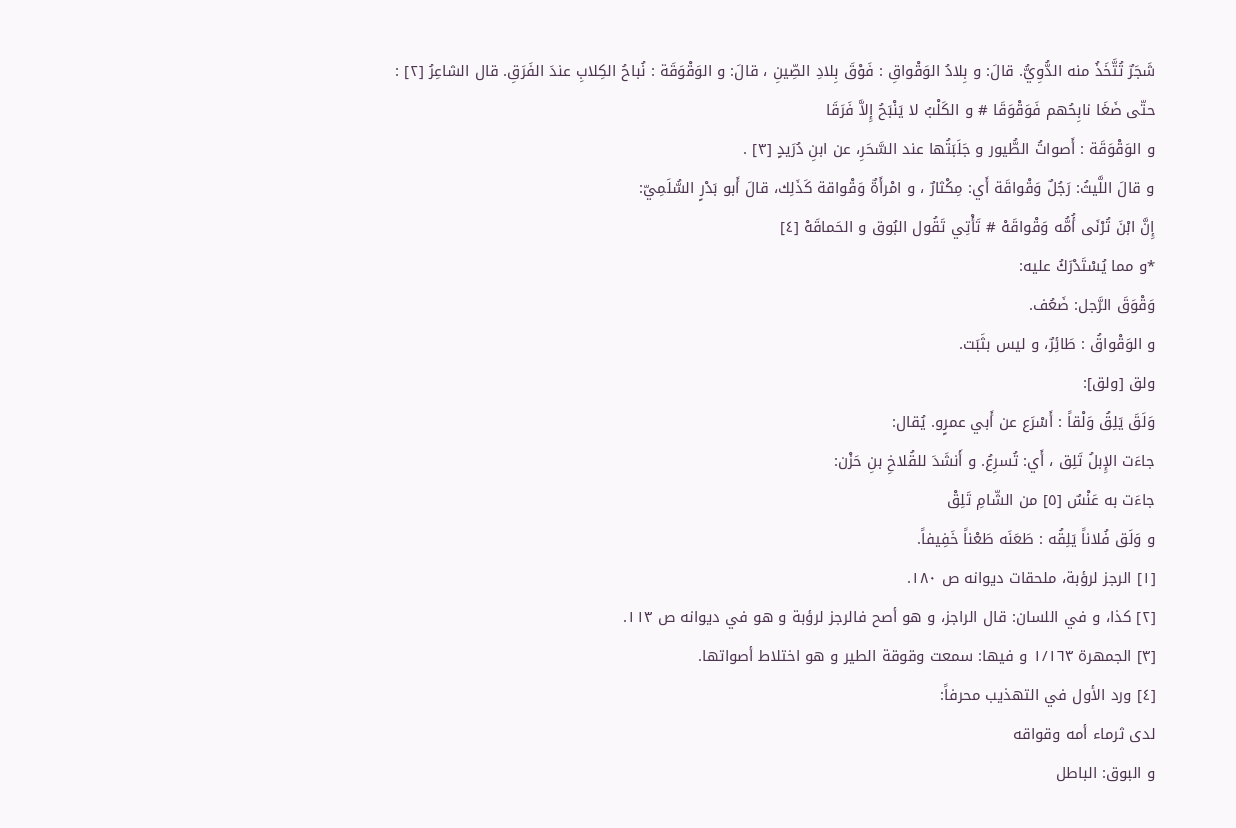شَجَرٌ تُتَّخَذُ منه الدُّوِيُّ. قالَ: و بِلادُ الوَقْواقِ : فَوْقَ بِلادِ الصِّينِ ، قالَ: و الوَقْوَقَة : نُباحُ الكِلابِ عندَ الفَرَقِ. قال الشاعِرُ [٢] :
حتّى ضَغَا نابِحُهم فَوَقْوَقَا # و الكَلْبُ لا يَنْبَحُ إِلاَّ فَرَقَا
و الوَقْوَقَة : أَصواتُ الطُّيور و جَلَبَتُها عند السَّحَرِ، عن ابنِ دُرَيدٍ [٣] .
و قالَ اللَّيثُ: رَجُلٌ وَقْواقَة أَي: مِكْثارٌ ، و امْرأَةٌ وَقْواقة كَذَلِك، قالَ أَبو بَدْرٍ السُّلَمِيّ:
إِنَّ ابْنَ تُرْنَى أُمُّه وَقْواقَهْ # تَأْتِي تَقُول البُوق و الحَماقَهْ [٤]
*و مما يُسْتَدْرَكُ عليه:
وَقْوَقَ الرَّجل: ضَعُف.
و الوَقْواقُ : طَائِرٌ، و ليس بثَبَت.
ولق [ولق]:
وَلَقَ يَلِقُ وَلْقاً : أَسْرَع عن أَبي عمرٍو. يُقال:
جاءَت الإِبلُ تَلِق ، أَي: تُسرِعُ. و أَنشَدَ للقُلاخِ بنِ حَزْن:
جاءَت به عَنْسٌ [٥] من الشّامِ تَلِقْ
و وَلَق فُلاناً يَلِقُه : طَعَنَه طَعْناً خَفِيفاً.
[١] الرجز لرؤبة، ملحقات ديوانه ص ١٨٠.
[٢] كذا، و في اللسان: قال الراجز، و هو أصح فالرجز لرؤبة و هو في ديوانه ص ١١٣.
[٣] الجمهرة ١/١٦٣ و فيها: سمعت وقوقة الطير و هو اختلاط أصواتها.
[٤] ورد الأول في التهذيب محرفاً:
لدى ثرماء أمه وقواقه
و البوق: الباطل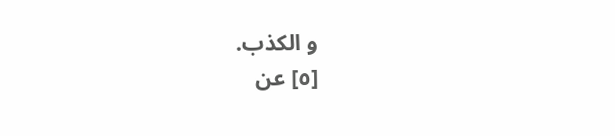و الكذب.
[٥] عن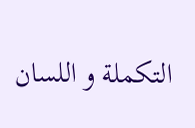التكملة و اللسان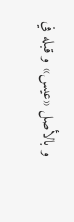و بالأصل «عيس» و قبله في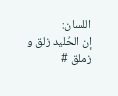اللسان:
إن الحُليد زلق و زملق #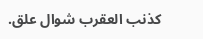كذنب العقرب شوال علق.